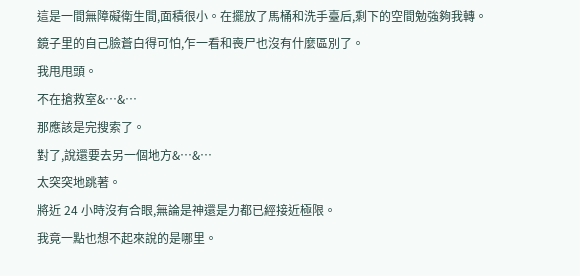這是一間無障礙衛生間,面積很小。在擺放了馬桶和洗手臺后,剩下的空間勉強夠我轉。
鏡子里的自己臉蒼白得可怕,乍一看和喪尸也沒有什麼區別了。
我甩甩頭。
不在搶救室&…&…
那應該是完搜索了。
對了,說還要去另一個地方&…&…
太突突地跳著。
將近 24 小時沒有合眼,無論是神還是力都已經接近極限。
我竟一點也想不起來說的是哪里。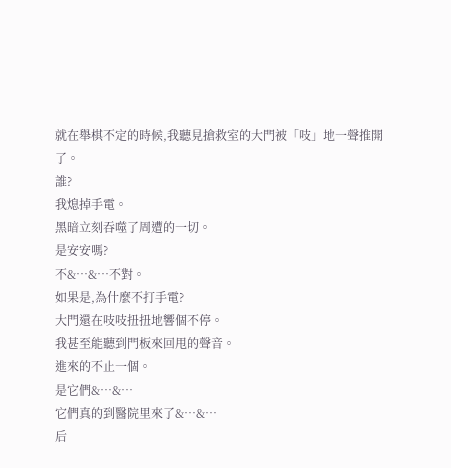就在舉棋不定的時候,我聽見搶救室的大門被「吱」地一聲推開了。
誰?
我熄掉手電。
黑暗立刻吞噬了周遭的一切。
是安安嗎?
不&…&…不對。
如果是,為什麼不打手電?
大門還在吱吱扭扭地響個不停。
我甚至能聽到門板來回甩的聲音。
進來的不止一個。
是它們&…&…
它們真的到醫院里來了&…&…
后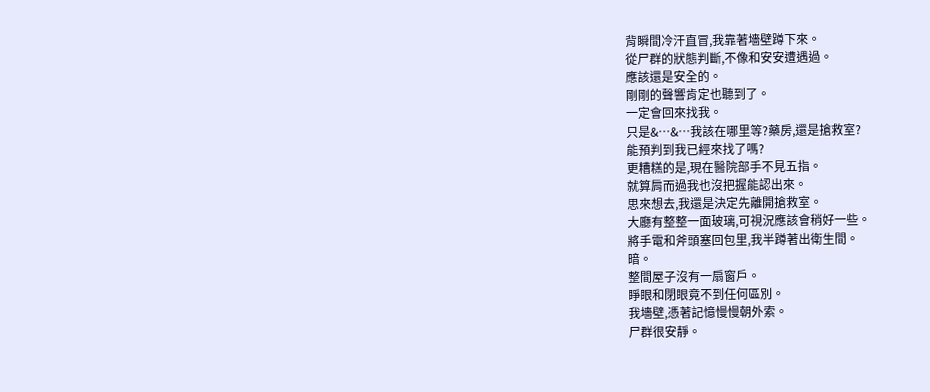背瞬間冷汗直冒,我靠著墻壁蹲下來。
從尸群的狀態判斷,不像和安安遭遇過。
應該還是安全的。
剛剛的聲響肯定也聽到了。
一定會回來找我。
只是&…&…我該在哪里等?藥房,還是搶救室?
能預判到我已經來找了嗎?
更糟糕的是,現在醫院部手不見五指。
就算肩而過我也沒把握能認出來。
思來想去,我還是決定先離開搶救室。
大廳有整整一面玻璃,可視況應該會稍好一些。
將手電和斧頭塞回包里,我半蹲著出衛生間。
暗。
整間屋子沒有一扇窗戶。
睜眼和閉眼竟不到任何區別。
我墻壁,憑著記憶慢慢朝外索。
尸群很安靜。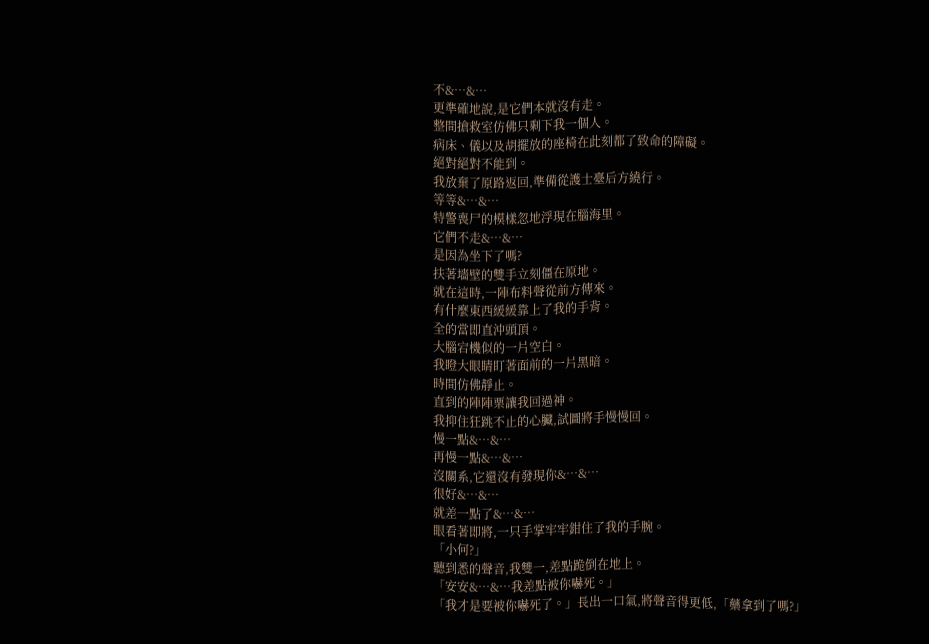不&…&…
更準確地說,是它們本就沒有走。
整間搶救室仿佛只剩下我一個人。
病床、儀以及胡擺放的座椅在此刻都了致命的障礙。
絕對絕對不能到。
我放棄了原路返回,準備從護士臺后方繞行。
等等&…&…
特警喪尸的模樣忽地浮現在腦海里。
它們不走&…&…
是因為坐下了嗎?
扶著墻壁的雙手立刻僵在原地。
就在這時,一陣布料聲從前方傳來。
有什麼東西緩緩靠上了我的手背。
全的當即直沖頭頂。
大腦宕機似的一片空白。
我瞪大眼睛盯著面前的一片黑暗。
時間仿佛靜止。
直到的陣陣栗讓我回過神。
我抑住狂跳不止的心臟,試圖將手慢慢回。
慢一點&…&…
再慢一點&…&…
沒關系,它還沒有發現你&…&…
很好&…&…
就差一點了&…&…
眼看著即將,一只手掌牢牢鉗住了我的手腕。
「小何?」
聽到悉的聲音,我雙一,差點跪倒在地上。
「安安&…&…我差點被你嚇死。」
「我才是要被你嚇死了。」長出一口氣,將聲音得更低,「藥拿到了嗎?」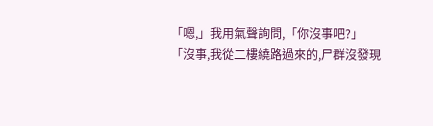「嗯,」我用氣聲詢問,「你沒事吧?」
「沒事,我從二樓繞路過來的,尸群沒發現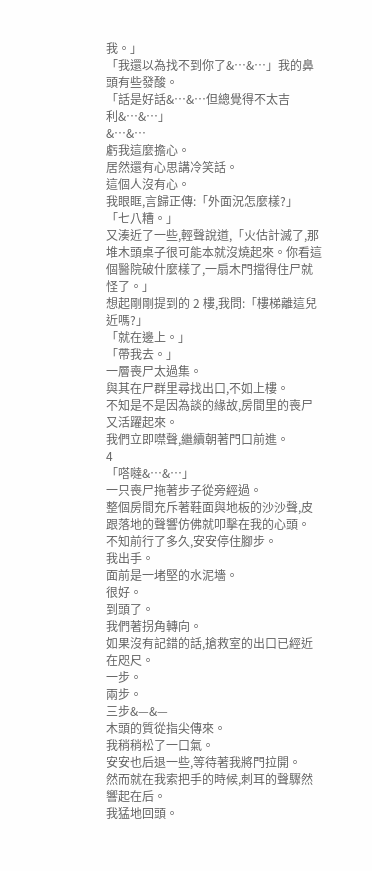我。」
「我還以為找不到你了&…&…」我的鼻頭有些發酸。
「話是好話&…&…但總覺得不太吉利&…&…」
&…&…
虧我這麼擔心。
居然還有心思講冷笑話。
這個人沒有心。
我眼眶,言歸正傳:「外面況怎麼樣?」
「七八糟。」
又湊近了一些,輕聲說道,「火估計滅了,那堆木頭桌子很可能本就沒燒起來。你看這個醫院破什麼樣了,一扇木門擋得住尸就怪了。」
想起剛剛提到的 2 樓,我問:「樓梯離這兒近嗎?」
「就在邊上。」
「帶我去。」
一層喪尸太過集。
與其在尸群里尋找出口,不如上樓。
不知是不是因為談的緣故,房間里的喪尸又活躍起來。
我們立即噤聲,繼續朝著門口前進。
4
「嗒噠&…&…」
一只喪尸拖著步子從旁經過。
整個房間充斥著鞋面與地板的沙沙聲,皮跟落地的聲響仿佛就叩擊在我的心頭。
不知前行了多久,安安停住腳步。
我出手。
面前是一堵堅的水泥墻。
很好。
到頭了。
我們著拐角轉向。
如果沒有記錯的話,搶救室的出口已經近在咫尺。
一步。
兩步。
三步&—&—
木頭的質從指尖傳來。
我稍稍松了一口氣。
安安也后退一些,等待著我將門拉開。
然而就在我索把手的時候,刺耳的聲驟然響起在后。
我猛地回頭。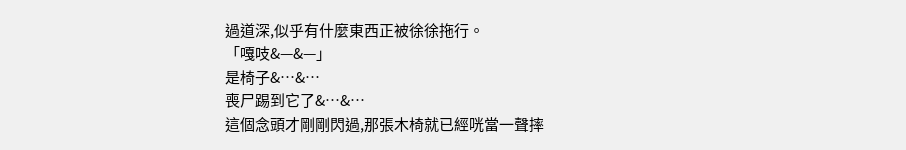過道深,似乎有什麼東西正被徐徐拖行。
「嘎吱&—&—」
是椅子&…&…
喪尸踢到它了&…&…
這個念頭才剛剛閃過,那張木椅就已經咣當一聲摔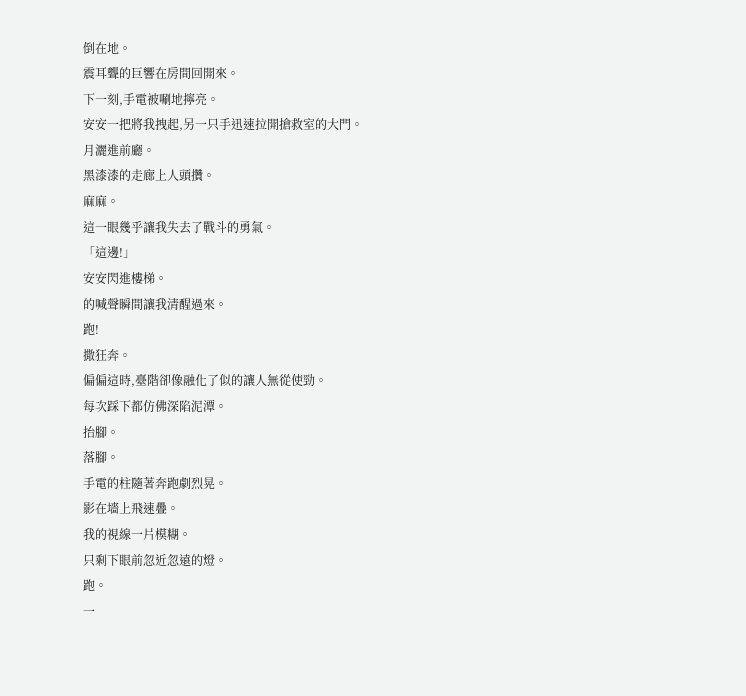倒在地。
震耳聾的巨響在房間回開來。
下一刻,手電被唰地擰亮。
安安一把將我拽起,另一只手迅速拉開搶救室的大門。
月灑進前廳。
黑漆漆的走廊上人頭攢。
麻麻。
這一眼幾乎讓我失去了戰斗的勇氣。
「這邊!」
安安閃進樓梯。
的喊聲瞬間讓我清醒過來。
跑!
撒狂奔。
偏偏這時,臺階卻像融化了似的讓人無從使勁。
每次踩下都仿佛深陷泥潭。
抬腳。
落腳。
手電的柱隨著奔跑劇烈晃。
影在墻上飛速疊。
我的視線一片模糊。
只剩下眼前忽近忽遠的燈。
跑。
一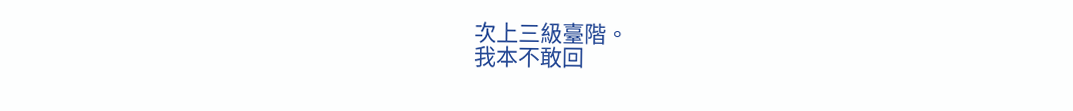次上三級臺階。
我本不敢回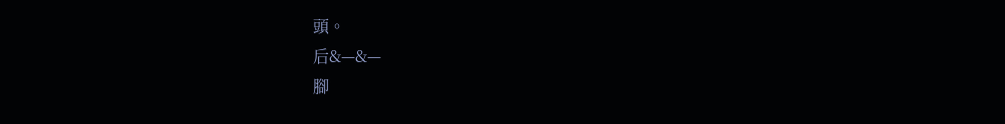頭。
后&—&—
腳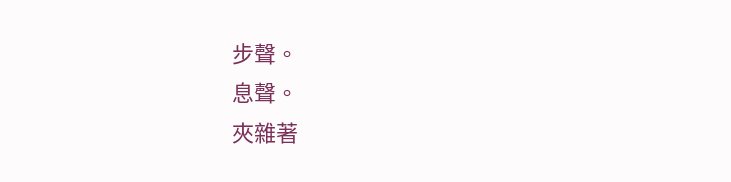步聲。
息聲。
夾雜著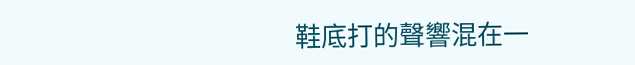鞋底打的聲響混在一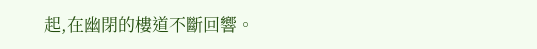起,在幽閉的樓道不斷回響。